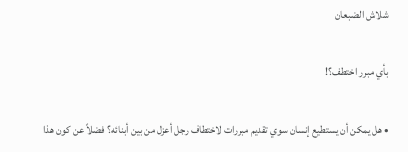شلاش الضبعان

بأي مبرر اختطف؟!

• هل يمكن أن يستطيع إنسان سوي تقديم مبررات لاختطاف رجل أعزل من بين أبنائه؟ فضلاً عن كون هذا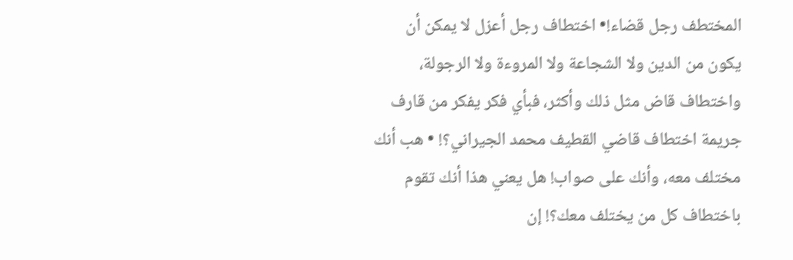المختطف رجل قضاء!• اختطاف رجل أعزل لا يمكن أن يكون من الدين ولا الشجاعة ولا المروءة ولا الرجولة، واختطاف قاض مثل ذلك وأكثر، فبأي فكر يفكر من قارف جريمة اختطاف قاضي القطيف محمد الجيراني؟! • هب أنك مختلف معه، وأنك على صواب! هل يعني هذا أنك تقوم باختطاف كل من يختلف معك؟! إن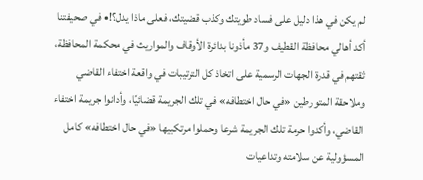لم يكن في هذا دليل على فساد طويتك وكذب قضيتك، فعلى ماذا يدل؟!• في صحيفتنا أكد أهالي محافظة القطيف و37 مأذونا بدائرة الأوقاف والمواريث في محكمة المحافظة، ثقتهم في قدرة الجهات الرسمية على اتخاذ كل الترتيبات في واقعة اختفاء القاضي وملاحقة المتورطين «في حال اختطافه» في تلك الجريمة قضائيًا، وأدانوا جريمة اختفاء القاضي، وأكدوا حرمة تلك الجريمة شرعا وحملوا مرتكبيها «في حال اختطافه» كامل المسؤولية عن سلامته وتداعيات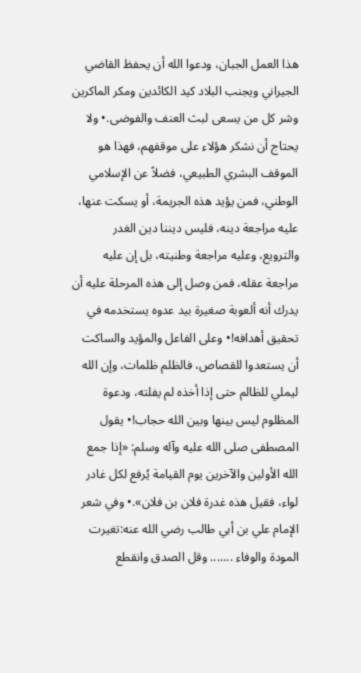هذا العمل الجبان، ودعوا الله أن يحفظ القاضي الجيراني ويجنب البلاد كيد الكائدين ومكر الماكرين وشر كل من يسعى لبث العنف والفوضى.• ولا يحتاج أن نشكر هؤلاء على موقفهم، فهذا هو الموقف البشري الطبيعي، فضلاً عن الإسلامي الوطني، فمن يؤيد هذه الجريمة، أو يسكت عنها، عليه مراجعة دينه، فليس ديننا دين الغدر والترويع، وعليه مراجعة وطنيته، بل إن عليه مراجعة عقله، فمن وصل إلى هذه المرحلة عليه أن يدرك أنه ألعوبة صغيرة بيد عدوه يستخدمه في تحقيق أهدافه!• وعلى الفاعل والمؤيد والساكت أن يستعدوا للقصاص، فالظلم ظلمات، وإن الله ليملي للظالم حتى إذا أخذه لم يفلته، ودعوة المظلوم ليس بينها وبين الله حجاب!• يقول المصطفى صلى الله عليه وآله وسلم: «إذا جمع الله الأولين والآخرين يوم القيامة يُرفع لكل غادر لواء، فقيل هذه غدرة فلان بن فلان».• وفي شعر الإمام علي بن أبي طالب رضي الله عنه:تغيرت المودة والوفاء ....... وقل الصدق وانقطع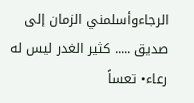الرجاءوأسلمني الزمان إلى صديق ..... كثير الغدر ليس له رعاء• تعساً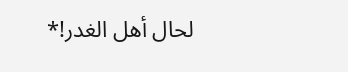لحال أهل الغدر!*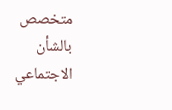متخصص بالشأن الاجتماعي